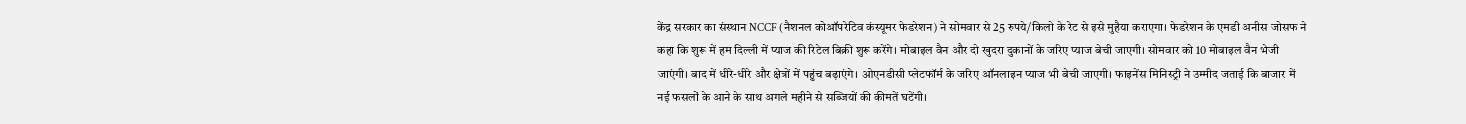केंद्र सरकार का संस्थान NCCF (नैशनल कोऑपरेटिव कंस्यूमर फेडरेशन) ने सोमवार से 25 रुपये/किलो के रेट से इसे मुहैया कराएगा। फेडरेशन के एमडी अनीस जोसफ ने कहा कि शुरू में हम दिल्ली में प्याज की रिटेल बिक्री शुरू करेंगे। मोबाइल वैन और दो खुदरा दुकानों के जरिए प्याज बेची जाएगी। सोमवार को 10 मोबाइल वैन भेजी जाएंगी। बाद में धीरे-धीरे और क्षेत्रों में पहुंच बढ़ाएंगे। ओएनडीसी प्लेटफॉर्म के जरिए ऑनलाइन प्याज भी बेची जाएगी। फाइनेंस मिनिस्ट्री ने उम्मीद जताई कि बाजार में नई फसलों के आने के साथ अगले महीने से सब्जियों की कीमतें घटेंगी।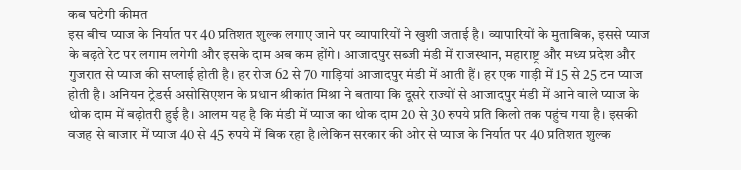कब घटेगी कीमत
इस बीच प्याज के निर्यात पर 40 प्रतिशत शुल्क लगाए जाने पर व्यापारियों ने खुशी जताई है। व्यापारियों के मुताबिक, इससे प्याज के बढ़ते रेट पर लगाम लगेगी और इसके दाम अब कम होंगे। आजादपुर सब्जी मंडी में राजस्थान, महाराष्ट्र और मध्य प्रदेश और गुजरात से प्याज की सप्लाई होती है। हर रोज 62 से 70 गाड़ियां आजादपुर मंडी में आती हैं। हर एक गाड़ी में 15 से 25 टन प्याज होती है। अनियन ट्रेडर्स असोसिएशन के प्रधान श्रीकांत मिश्रा ने बताया कि दूसरे राज्यों से आजादपुर मंडी में आने वाले प्याज के थोक दाम में बढ़ोतरी हुई है। आलम यह है कि मंडी में प्याज का थोक दाम 20 से 30 रुपये प्रति किलो तक पहुंच गया है। इसकी वजह से बाजार में प्याज 40 से 45 रुपये में बिक रहा है।लेकिन सरकार की ओर से प्याज के निर्यात पर 40 प्रतिशत शुल्क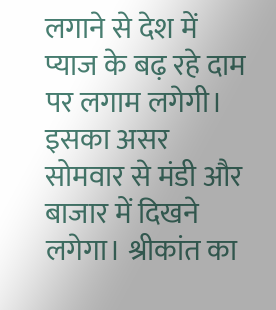लगाने से देश में प्याज के बढ़ रहे दाम पर लगाम लगेगी। इसका असर सोमवार से मंडी और बाजार में दिखने लगेगा। श्रीकांत का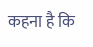कहना है कि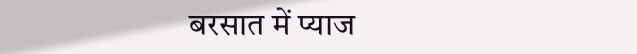बरसात में प्याज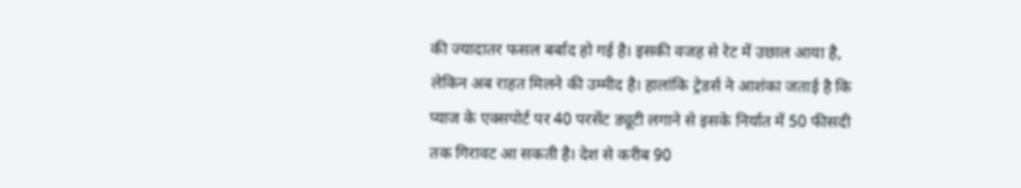की ज्यादातर फसल बर्बाद हो गई है। इसकी वजह से रेट में उछाल आया है, लेकिन अब राहत मिलने की उम्मीद है। हालांकि ट्रेडर्स ने आशंका जताई है कि प्याज के एक्सपोर्ट पर 40 परसेंट ड्यूटी लगाने से इसके निर्यात में 50 फीसदी तक गिरावट आ सकती है। देश से करीब 90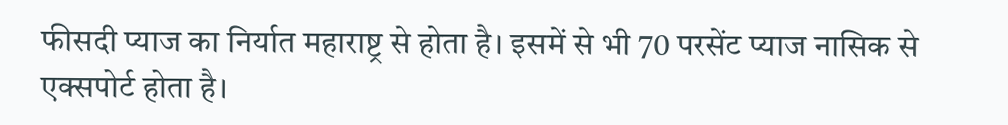फीसदी प्याज का निर्यात महाराष्ट्र से होता है। इसमें से भी 70 परसेंट प्याज नासिक से एक्सपोर्ट होता है।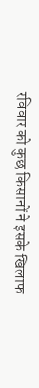रविवार को कुछ किसानों ने इसके खिलाफ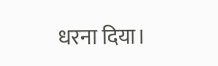धरना दिया।